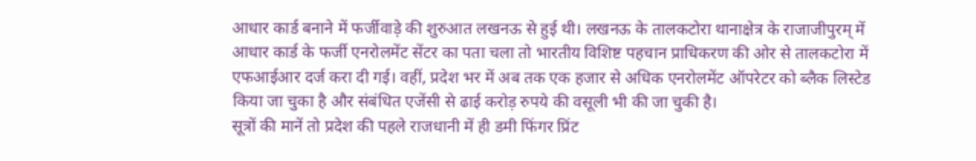आधार कार्ड बनाने में फर्जीवाड़े की शुरुआत लखनऊ से हुई थी। लखनऊ के तालकटोरा थानाक्षेत्र के राजाजीपुरम् में आधार कार्ड के फर्जी एनरोलमेंट सेंटर का पता चला तो भारतीय विशिष्ट पहचान प्राधिकरण की ओर से तालकटोरा में एफआईआर दर्ज करा दी गई। वहीं, प्रदेश भर में अब तक एक हजार से अधिक एनरोलमेंट ऑपरेटर को ब्लैक लिस्टेड किया जा चुका है और संबंधित एजेंसी से ढाई करोड़ रुपये की वसूली भी की जा चुकी है।
सूत्रों की मानें तो प्रदेश की पहले राजधानी में ही डमी फिंगर प्रिंट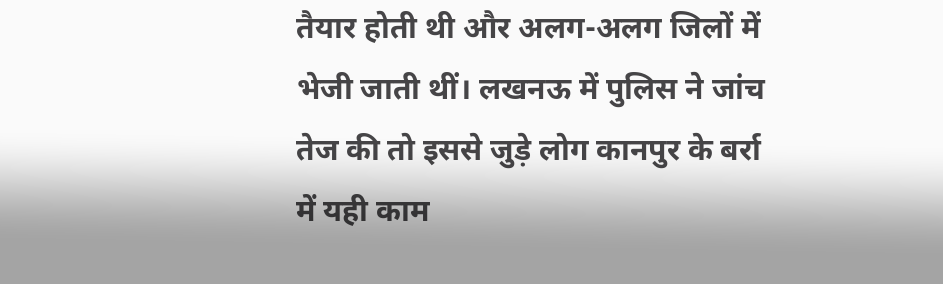तैयार होती थी और अलग-अलग जिलों में भेजी जाती थीं। लखनऊ में पुलिस ने जांच तेज की तो इससे जुड़े लोग कानपुर के बर्रा में यही काम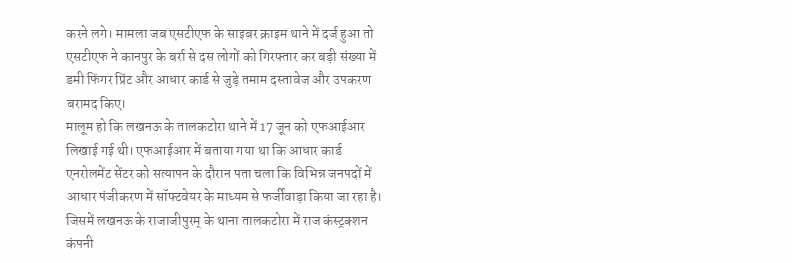करने लगे। मामला जब एसटीएफ के साइबर क्राइम थाने में दर्ज हुआ तो एसटीएफ ने कानपुर के बर्रा से दस लोगों को गिरफ्तार कर बड़ी संख्या में डमी फिंगर प्रिंट और आधार कार्ड से जुड़े तमाम दस्तावेज और उपकरण बरामद किए।
मालूम हो कि लखनऊ के तालकटोरा थाने में 17 जून को एफआईआर लिखाई गई थी। एफआईआर में बताया गया था कि आधार कार्ड एनरोलमेंट सेंटर को सत्यापन के दौरान पता चला कि विभिन्न जनपदों में आधार पंजीकरण में सॉफ्टवेयर के माध्यम से फर्जीवाड़ा किया जा रहा है। जिसमें लखनऊ के राजाजीपुरम् के थाना तालकटोरा में राज कंस्ट्रक्शन कंपनी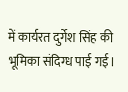में कार्यरत दुर्गेश सिंह की भूमिका संदिग्ध पाई गई।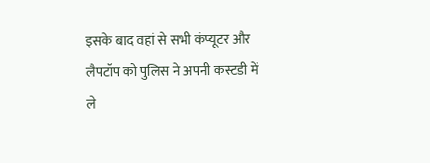इसके बाद वहां से सभी कंप्यूटर और लैपटॉप को पुलिस ने अपनी कस्टडी में ले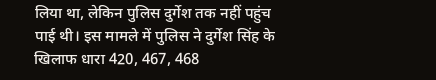लिया था, लेकिन पुलिस दुर्गेश तक नहीं पहुंच पाई थी। इस मामले में पुलिस ने दुर्गेश सिंह के खिलाफ धारा 420, 467, 468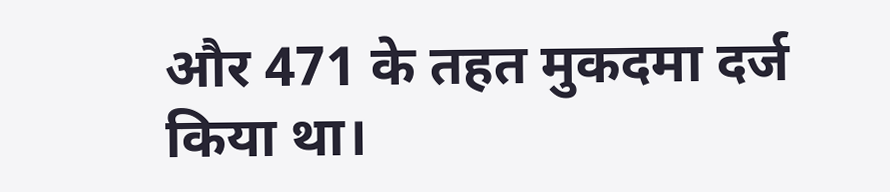और 471 के तहत मुकदमा दर्ज किया था।